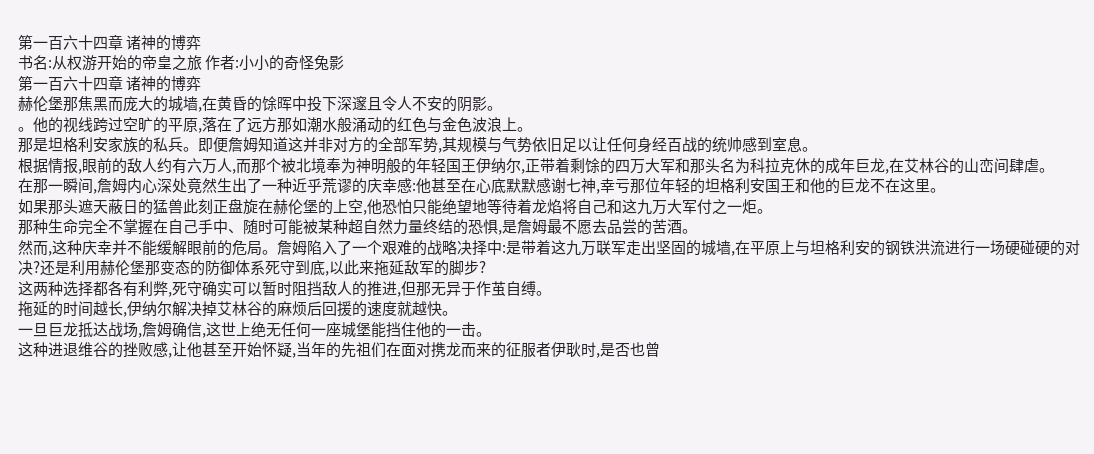第一百六十四章 诸神的博弈
书名:从权游开始的帝皇之旅 作者:小小的奇怪兔影
第一百六十四章 诸神的博弈
赫伦堡那焦黑而庞大的城墙,在黄昏的馀晖中投下深邃且令人不安的阴影。
。他的视线跨过空旷的平原,落在了远方那如潮水般涌动的红色与金色波浪上。
那是坦格利安家族的私兵。即便詹姆知道这并非对方的全部军势,其规模与气势依旧足以让任何身经百战的统帅感到室息。
根据情报,眼前的敌人约有六万人,而那个被北境奉为神明般的年轻国王伊纳尔,正带着剩馀的四万大军和那头名为科拉克休的成年巨龙,在艾林谷的山峦间肆虐。
在那一瞬间,詹姆内心深处竟然生出了一种近乎荒谬的庆幸感:他甚至在心底默默感谢七神,幸亏那位年轻的坦格利安国王和他的巨龙不在这里。
如果那头遮天蔽日的猛兽此刻正盘旋在赫伦堡的上空,他恐怕只能绝望地等待着龙焰将自己和这九万大军付之一炬。
那种生命完全不掌握在自己手中、随时可能被某种超自然力量终结的恐惧,是詹姆最不愿去品尝的苦酒。
然而,这种庆幸并不能缓解眼前的危局。詹姆陷入了一个艰难的战略决择中:是带着这九万联军走出坚固的城墙,在平原上与坦格利安的钢铁洪流进行一场硬碰硬的对决?还是利用赫伦堡那变态的防御体系死守到底,以此来拖延敌军的脚步?
这两种选择都各有利弊,死守确实可以暂时阻挡敌人的推进,但那无异于作茧自缚。
拖延的时间越长,伊纳尔解决掉艾林谷的麻烦后回援的速度就越快。
一旦巨龙抵达战场,詹姆确信,这世上绝无任何一座城堡能挡住他的一击。
这种进退维谷的挫败感,让他甚至开始怀疑,当年的先祖们在面对携龙而来的征服者伊耿时,是否也曾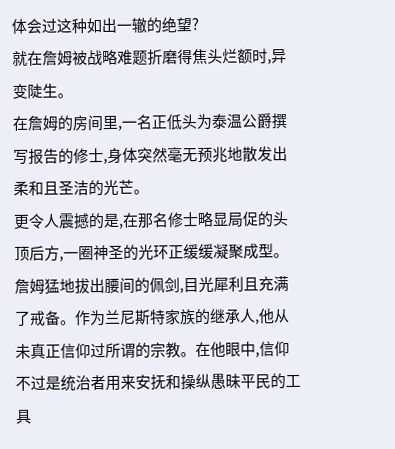体会过这种如出一辙的绝望?
就在詹姆被战略难题折磨得焦头烂额时,异变陡生。
在詹姆的房间里,一名正低头为泰温公爵撰写报告的修士,身体突然毫无预兆地散发出柔和且圣洁的光芒。
更令人震撼的是,在那名修士略显局促的头顶后方,一圈神圣的光环正缓缓凝聚成型。
詹姆猛地拔出腰间的佩剑,目光犀利且充满了戒备。作为兰尼斯特家族的继承人,他从未真正信仰过所谓的宗教。在他眼中,信仰不过是统治者用来安抚和操纵愚昧平民的工具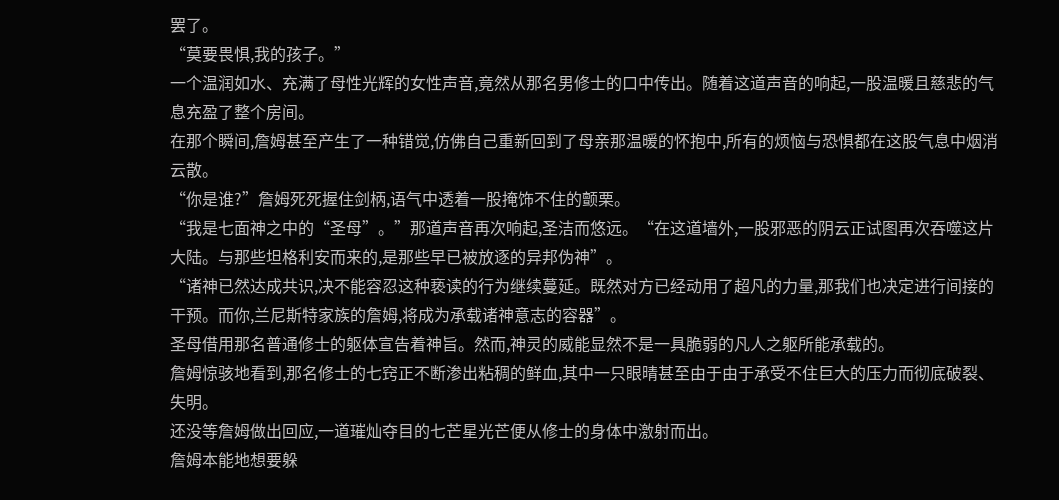罢了。
“莫要畏惧,我的孩子。”
一个温润如水、充满了母性光辉的女性声音,竟然从那名男修士的口中传出。随着这道声音的响起,一股温暖且慈悲的气息充盈了整个房间。
在那个瞬间,詹姆甚至产生了一种错觉,仿佛自己重新回到了母亲那温暖的怀抱中,所有的烦恼与恐惧都在这股气息中烟消云散。
“你是谁?”詹姆死死握住剑柄,语气中透着一股掩饰不住的颤栗。
“我是七面神之中的“圣母”。”那道声音再次响起,圣洁而悠远。“在这道墙外,一股邪恶的阴云正试图再次吞噬这片大陆。与那些坦格利安而来的,是那些早已被放逐的异邦伪神”。
“诸神已然达成共识,决不能容忍这种亵读的行为继续蔓延。既然对方已经动用了超凡的力量,那我们也决定进行间接的干预。而你,兰尼斯特家族的詹姆,将成为承载诸神意志的容器”。
圣母借用那名普通修士的躯体宣告着神旨。然而,神灵的威能显然不是一具脆弱的凡人之躯所能承载的。
詹姆惊骇地看到,那名修士的七窍正不断渗出粘稠的鲜血,其中一只眼晴甚至由于由于承受不住巨大的压力而彻底破裂、失明。
还没等詹姆做出回应,一道璀灿夺目的七芒星光芒便从修士的身体中激射而出。
詹姆本能地想要躲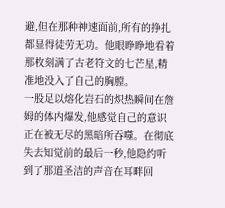避,但在那种神速面前,所有的挣扎都显得徒劳无功。他眼睁睁地看着那枚刻满了古老符文的七芒星,精准地没入了自己的胸膛。
一股足以熔化岩石的炽热瞬间在詹姆的体内爆发,他感觉自己的意识正在被无尽的黑暗所吞噬。在彻底失去知觉前的最后一秒,他隐约听到了那道圣洁的声音在耳畔回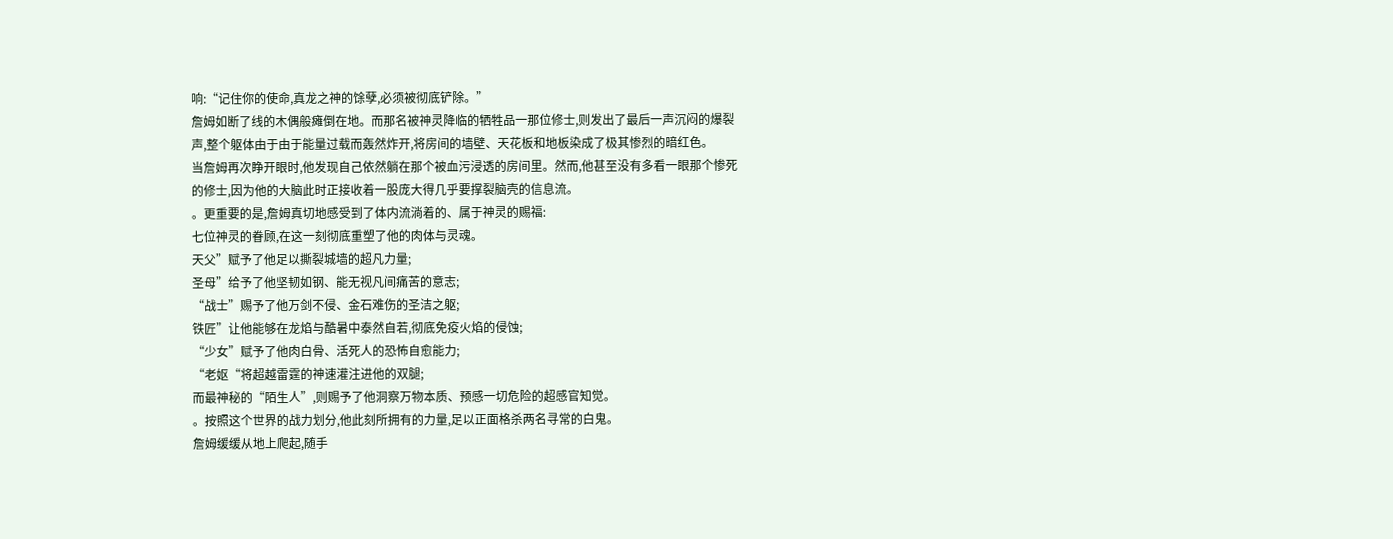响:“记住你的使命,真龙之神的馀孽,必须被彻底铲除。”
詹姆如断了线的木偶般瘫倒在地。而那名被神灵降临的牺牲品一那位修士,则发出了最后一声沉闷的爆裂声,整个躯体由于由于能量过载而轰然炸开,将房间的墙壁、天花板和地板染成了极其惨烈的暗红色。
当詹姆再次睁开眼时,他发现自己依然躺在那个被血污浸透的房间里。然而,他甚至没有多看一眼那个惨死的修士,因为他的大脑此时正接收着一股庞大得几乎要撑裂脑壳的信息流。
。更重要的是,詹姆真切地感受到了体内流淌着的、属于神灵的赐福:
七位神灵的眷顾,在这一刻彻底重塑了他的肉体与灵魂。
天父”赋予了他足以撕裂城墙的超凡力量;
圣母”给予了他坚韧如钢、能无视凡间痛苦的意志;
“战士”赐予了他万剑不侵、金石难伤的圣洁之躯;
铁匠”让他能够在龙焰与酷暑中泰然自若,彻底免疫火焰的侵蚀;
“少女”赋予了他肉白骨、活死人的恐怖自愈能力;
“老妪“将超越雷霆的神速灌注进他的双腿;
而最神秘的“陌生人”,则赐予了他洞察万物本质、预感一切危险的超感官知觉。
。按照这个世界的战力划分,他此刻所拥有的力量,足以正面格杀两名寻常的白鬼。
詹姆缓缓从地上爬起,随手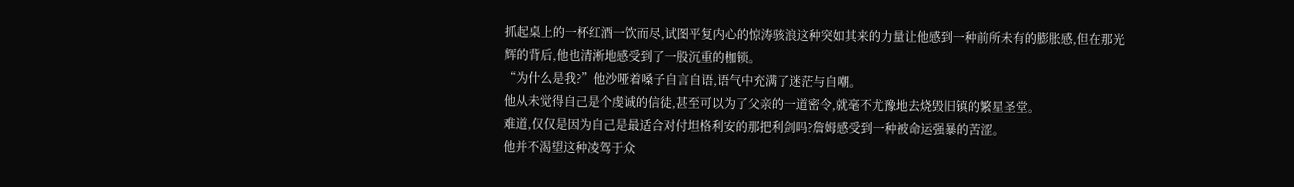抓起桌上的一杯红酒一饮而尽,试图平复内心的惊涛骇浪这种突如其来的力量让他感到一种前所未有的膨胀感,但在那光辉的背后,他也清淅地感受到了一股沉重的枷锁。
“为什么是我?”他沙哑着嗓子自言自语,语气中充满了迷茫与自嘲。
他从未觉得自己是个虔诚的信徒,甚至可以为了父亲的一道密令,就毫不尤豫地去烧毁旧镇的繁星圣堂。
难道,仅仅是因为自己是最适合对付坦格利安的那把利剑吗?詹姆感受到一种被命运强暴的苦涩。
他并不渴望这种凌驾于众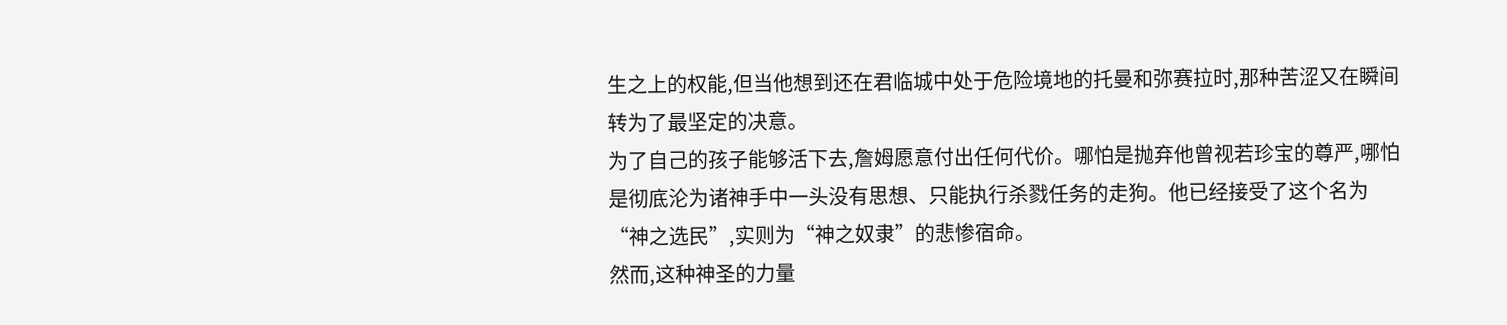生之上的权能,但当他想到还在君临城中处于危险境地的托曼和弥赛拉时,那种苦涩又在瞬间转为了最坚定的决意。
为了自己的孩子能够活下去,詹姆愿意付出任何代价。哪怕是抛弃他曾视若珍宝的尊严,哪怕是彻底沦为诸神手中一头没有思想、只能执行杀戮任务的走狗。他已经接受了这个名为“神之选民”,实则为“神之奴隶”的悲惨宿命。
然而,这种神圣的力量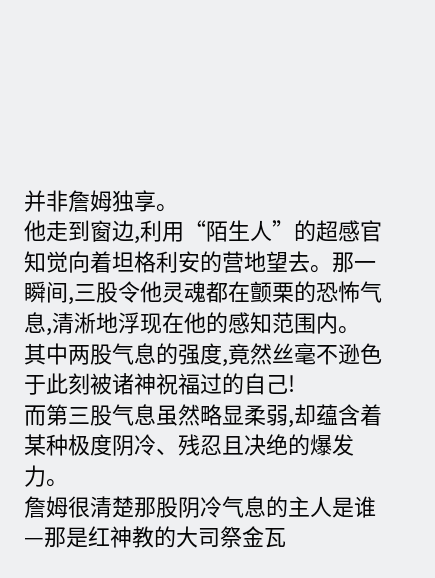并非詹姆独享。
他走到窗边,利用“陌生人”的超感官知觉向着坦格利安的营地望去。那一瞬间,三股令他灵魂都在颤栗的恐怖气息,清淅地浮现在他的感知范围内。
其中两股气息的强度,竟然丝毫不逊色于此刻被诸神祝福过的自己!
而第三股气息虽然略显柔弱,却蕴含着某种极度阴冷、残忍且决绝的爆发力。
詹姆很清楚那股阴冷气息的主人是谁—那是红神教的大司祭金瓦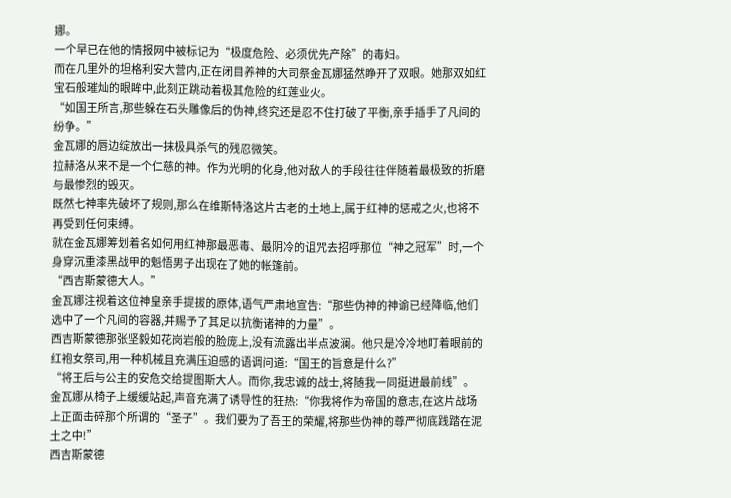娜。
一个早已在他的情报网中被标记为“极度危险、必须优先产除”的毒妇。
而在几里外的坦格利安大营内,正在闭目养神的大司祭金瓦娜猛然睁开了双眼。她那双如红宝石般璀灿的眼眸中,此刻正跳动着极其危险的红莲业火。
“如国王所言,那些躲在石头雕像后的伪神,终究还是忍不住打破了平衡,亲手插手了凡间的纷争。”
金瓦娜的唇边绽放出一抹极具杀气的残忍微笑。
拉赫洛从来不是一个仁慈的神。作为光明的化身,他对敌人的手段往往伴随着最极致的折磨与最惨烈的毁灭。
既然七神率先破坏了规则,那么在维斯特洛这片古老的土地上,属于红神的惩戒之火,也将不再受到任何束缚。
就在金瓦娜筹划着名如何用红神那最恶毒、最阴冷的诅咒去招呼那位“神之冠军”时,一个身穿沉重漆黑战甲的魁悟男子出现在了她的帐篷前。
“西吉斯蒙德大人。”
金瓦娜注视着这位神皇亲手提拔的原体,语气严肃地宣告:“那些伪神的神谕已经降临,他们选中了一个凡间的容器,并赐予了其足以抗衡诸神的力量”。
西吉斯蒙德那张坚毅如花岗岩般的脸庞上,没有流露出半点波澜。他只是冷冷地盯着眼前的红袍女祭司,用一种机械且充满压迫感的语调问道:“国王的旨意是什么?”
“将王后与公主的安危交给提图斯大人。而你,我忠诚的战士,将随我一同挺进最前线”。
金瓦娜从椅子上缓缓站起,声音充满了诱导性的狂热:“你我将作为帝国的意志,在这片战场上正面击碎那个所谓的“圣子”。我们要为了吾王的荣耀,将那些伪神的尊严彻底践踏在泥土之中!”
西吉斯蒙德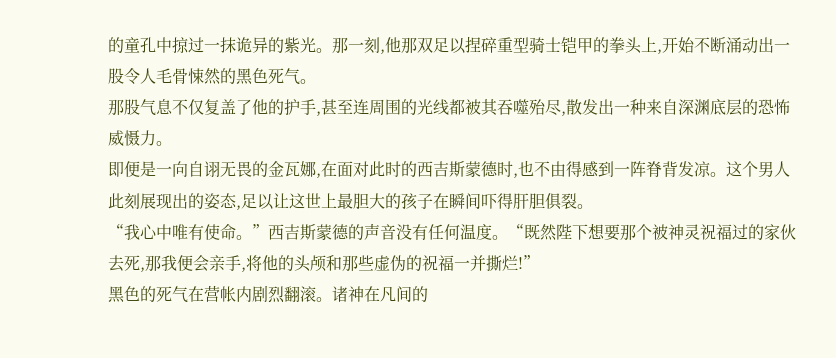的童孔中掠过一抹诡异的紫光。那一刻,他那双足以捏碎重型骑士铠甲的拳头上,开始不断涌动出一股令人毛骨悚然的黑色死气。
那股气息不仅复盖了他的护手,甚至连周围的光线都被其吞噬殆尽,散发出一种来自深渊底层的恐怖威慑力。
即便是一向自诩无畏的金瓦娜,在面对此时的西吉斯蒙德时,也不由得感到一阵脊背发凉。这个男人此刻展现出的姿态,足以让这世上最胆大的孩子在瞬间吓得肝胆俱裂。
“我心中唯有使命。”西吉斯蒙德的声音没有任何温度。“既然陛下想要那个被神灵祝福过的家伙去死,那我便会亲手,将他的头颅和那些虚伪的祝福一并撕烂!”
黑色的死气在营帐内剧烈翻滚。诸神在凡间的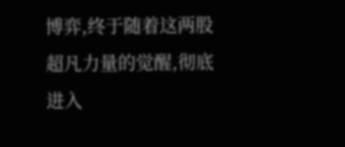博弈,终于随着这两股超凡力量的觉醒,彻底进入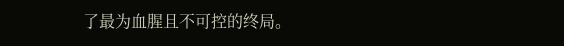了最为血腥且不可控的终局。